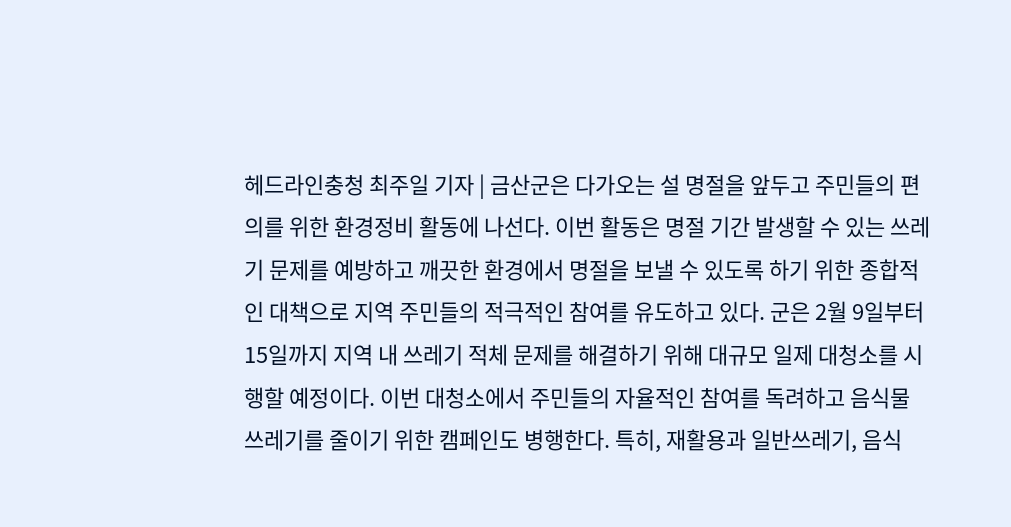헤드라인충청 최주일 기자 | 금산군은 다가오는 설 명절을 앞두고 주민들의 편의를 위한 환경정비 활동에 나선다. 이번 활동은 명절 기간 발생할 수 있는 쓰레기 문제를 예방하고 깨끗한 환경에서 명절을 보낼 수 있도록 하기 위한 종합적인 대책으로 지역 주민들의 적극적인 참여를 유도하고 있다. 군은 2월 9일부터 15일까지 지역 내 쓰레기 적체 문제를 해결하기 위해 대규모 일제 대청소를 시행할 예정이다. 이번 대청소에서 주민들의 자율적인 참여를 독려하고 음식물 쓰레기를 줄이기 위한 캠페인도 병행한다. 특히, 재활용과 일반쓰레기, 음식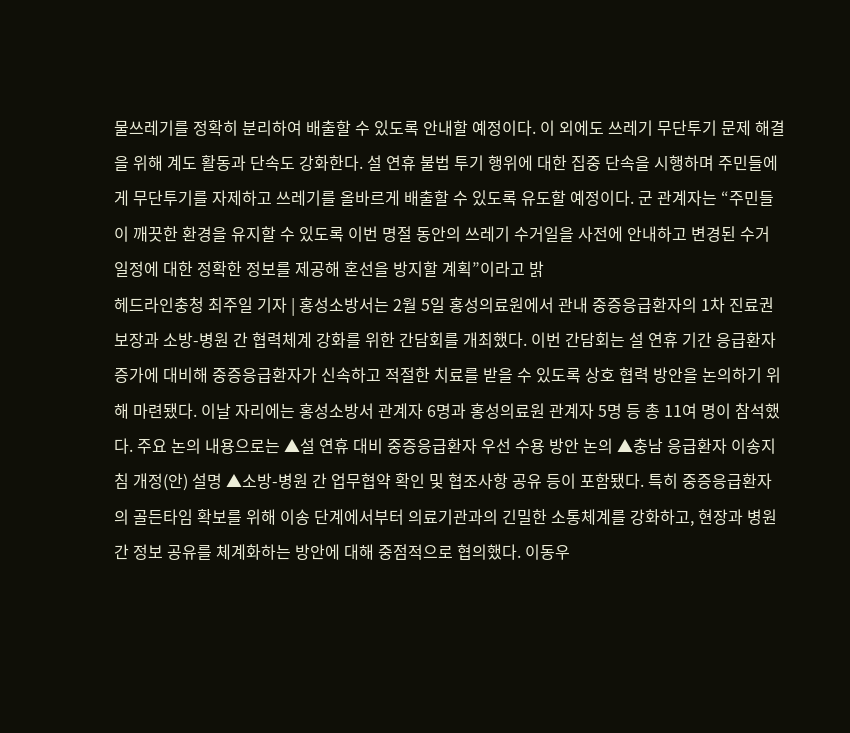물쓰레기를 정확히 분리하여 배출할 수 있도록 안내할 예정이다. 이 외에도 쓰레기 무단투기 문제 해결을 위해 계도 활동과 단속도 강화한다. 설 연휴 불법 투기 행위에 대한 집중 단속을 시행하며 주민들에게 무단투기를 자제하고 쓰레기를 올바르게 배출할 수 있도록 유도할 예정이다. 군 관계자는 “주민들이 깨끗한 환경을 유지할 수 있도록 이번 명절 동안의 쓰레기 수거일을 사전에 안내하고 변경된 수거 일정에 대한 정확한 정보를 제공해 혼선을 방지할 계획”이라고 밝
헤드라인충청 최주일 기자 | 홍성소방서는 2월 5일 홍성의료원에서 관내 중증응급환자의 1차 진료권 보장과 소방-병원 간 협력체계 강화를 위한 간담회를 개최했다. 이번 간담회는 설 연휴 기간 응급환자 증가에 대비해 중증응급환자가 신속하고 적절한 치료를 받을 수 있도록 상호 협력 방안을 논의하기 위해 마련됐다. 이날 자리에는 홍성소방서 관계자 6명과 홍성의료원 관계자 5명 등 총 11여 명이 참석했다. 주요 논의 내용으로는 ▲설 연휴 대비 중증응급환자 우선 수용 방안 논의 ▲충남 응급환자 이송지침 개정(안) 설명 ▲소방-병원 간 업무협약 확인 및 협조사항 공유 등이 포함됐다. 특히 중증응급환자의 골든타임 확보를 위해 이송 단계에서부터 의료기관과의 긴밀한 소통체계를 강화하고, 현장과 병원 간 정보 공유를 체계화하는 방안에 대해 중점적으로 협의했다. 이동우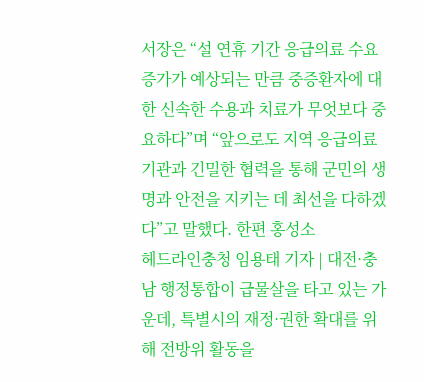서장은 “설 연휴 기간 응급의료 수요 증가가 예상되는 만큼 중증환자에 대한 신속한 수용과 치료가 무엇보다 중요하다”며 “앞으로도 지역 응급의료기관과 긴밀한 협력을 통해 군민의 생명과 안전을 지키는 데 최선을 다하겠다”고 말했다. 한편 홍성소
헤드라인충청 임용태 기자 | 대전·충남 행정통합이 급물살을 타고 있는 가운데, 특별시의 재정·권한 확대를 위해 전방위 활동을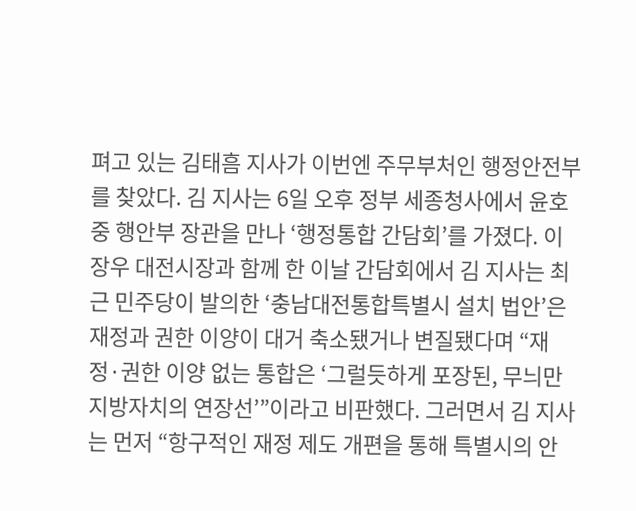펴고 있는 김태흠 지사가 이번엔 주무부처인 행정안전부를 찾았다. 김 지사는 6일 오후 정부 세종청사에서 윤호중 행안부 장관을 만나 ‘행정통합 간담회’를 가졌다. 이장우 대전시장과 함께 한 이날 간담회에서 김 지사는 최근 민주당이 발의한 ‘충남대전통합특별시 설치 법안’은 재정과 권한 이양이 대거 축소됐거나 변질됐다며 “재정·권한 이양 없는 통합은 ‘그럴듯하게 포장된, 무늬만 지방자치의 연장선’”이라고 비판했다. 그러면서 김 지사는 먼저 “항구적인 재정 제도 개편을 통해 특별시의 안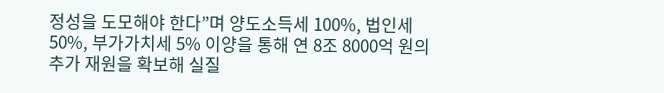정성을 도모해야 한다”며 양도소득세 100%, 법인세 50%, 부가가치세 5% 이양을 통해 연 8조 8000억 원의 추가 재원을 확보해 실질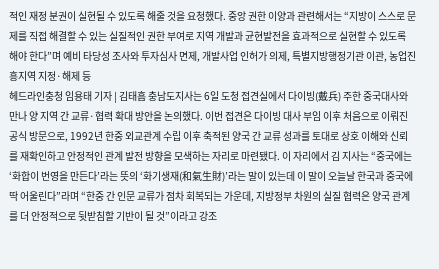적인 재정 분권이 실현될 수 있도록 해줄 것을 요청했다. 중앙 권한 이양과 관련해서는 “지방이 스스로 문제를 직접 해결할 수 있는 실질적인 권한 부여로 지역 개발과 균현발전을 효과적으로 실현할 수 있도록 해야 한다”며 예비 타당성 조사와 투자심사 면제, 개발사업 인허가 의제, 특별지방행정기관 이관, 농업진흥지역 지정·해제 등
헤드라인충청 임용태 기자 | 김태흠 충남도지사는 6일 도청 접견실에서 다이빙(戴兵) 주한 중국대사와 만나 양 지역 간 교류·협력 확대 방안을 논의했다. 이번 접견은 다이빙 대사 부임 이후 처음으로 이뤄진 공식 방문으로, 1992년 한중 외교관계 수립 이후 축적된 양국 간 교류 성과를 토대로 상호 이해와 신뢰를 재확인하고 안정적인 관계 발전 방향을 모색하는 자리로 마련됐다. 이 자리에서 김 지사는 “중국에는 ‘화합이 번영을 만든다’라는 뜻의 ‘화기생재(和氣生財)’라는 말이 있는데 이 말이 오늘날 한국과 중국에 딱 어울린다”라며 “한중 간 인문 교류가 점차 회복되는 가운데, 지방정부 차원의 실질 협력은 양국 관계를 더 안정적으로 뒷받침할 기반이 될 것”이라고 강조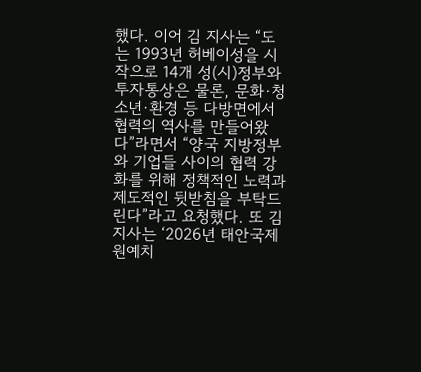했다. 이어 김 지사는 “도는 1993년 허베이성을 시작으로 14개 성(시)정부와 투자통상은 물론, 문화·청소년·환경 등 다방면에서 협력의 역사를 만들어왔다”라면서 “양국 지방정부와 기업들 사이의 협력 강화를 위해 정책적인 노력과 제도적인 뒷받침을 부탁드린다”라고 요청했다. 또 김 지사는 ‘2026년 태안국제원예치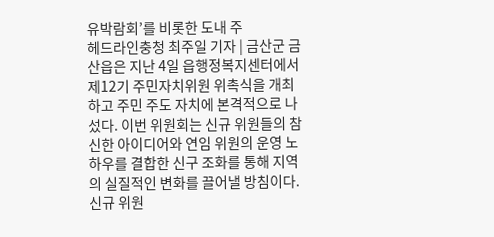유박람회’를 비롯한 도내 주
헤드라인충청 최주일 기자 | 금산군 금산읍은 지난 4일 읍행정복지센터에서 제12기 주민자치위원 위촉식을 개최하고 주민 주도 자치에 본격적으로 나섰다. 이번 위원회는 신규 위원들의 참신한 아이디어와 연임 위원의 운영 노하우를 결합한 신구 조화를 통해 지역의 실질적인 변화를 끌어낼 방침이다. 신규 위원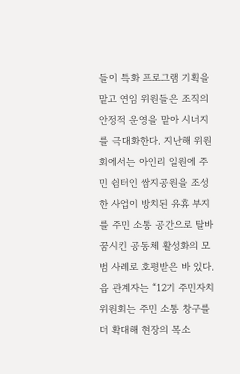들이 특화 프로그램 기획을 맡고 연임 위원들은 조직의 안정적 운영을 맡아 시너지를 극대화한다. 지난해 위원회에서는 아인리 일원에 주민 쉼터인 쌈지공원을 조성한 사업이 방치된 유휴 부지를 주민 소통 공간으로 탈바꿈시킨 공동체 활성화의 모범 사례로 호평받은 바 있다. 읍 관계자는 “12기 주민자치위원회는 주민 소통 창구를 더 확대해 현장의 목소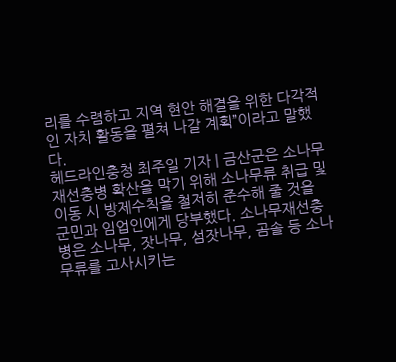리를 수렴하고 지역 현안 해결을 위한 다각적인 자치 활동을 펼쳐 나갈 계획”이라고 말했다.
헤드라인충청 최주일 기자 | 금산군은 소나무재선충병 확산을 막기 위해 소나무류 취급 및 이동 시 방제수칙을 철저히 준수해 줄 것을 군민과 임업인에게 당부했다. 소나무재선충병은 소나무, 잣나무, 섬잣나무, 곰솔 등 소나무류를 고사시키는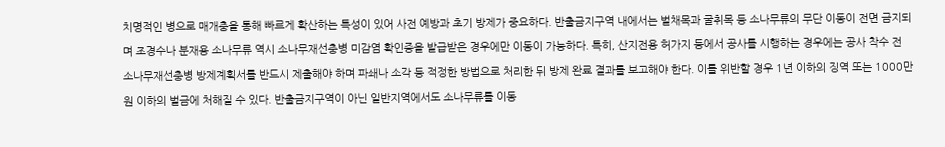치명적인 병으로 매개충을 통해 빠르게 확산하는 특성이 있어 사전 예방과 초기 방제가 중요하다. 반출금지구역 내에서는 벌채목과 굴취목 등 소나무류의 무단 이동이 전면 금지되며 조경수나 분재용 소나무류 역시 소나무재선충병 미감염 확인증을 발급받은 경우에만 이동이 가능하다. 특히, 산지전용 허가지 등에서 공사를 시행하는 경우에는 공사 착수 전 소나무재선충병 방제계획서를 반드시 제출해야 하며 파쇄나 소각 등 적정한 방법으로 처리한 뒤 방제 완료 결과를 보고해야 한다. 이를 위반할 경우 1년 이하의 징역 또는 1000만 원 이하의 벌금에 처해질 수 있다. 반출금지구역이 아닌 일반지역에서도 소나무류를 이동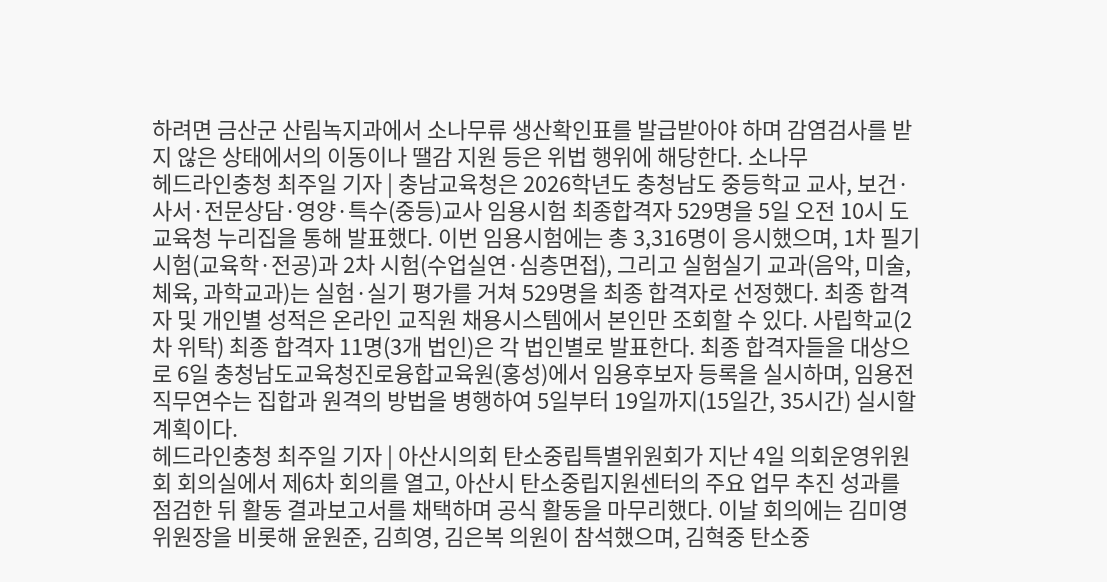하려면 금산군 산림녹지과에서 소나무류 생산확인표를 발급받아야 하며 감염검사를 받지 않은 상태에서의 이동이나 땔감 지원 등은 위법 행위에 해당한다. 소나무
헤드라인충청 최주일 기자 | 충남교육청은 2026학년도 충청남도 중등학교 교사, 보건·사서·전문상담·영양·특수(중등)교사 임용시험 최종합격자 529명을 5일 오전 10시 도교육청 누리집을 통해 발표했다. 이번 임용시험에는 총 3,316명이 응시했으며, 1차 필기시험(교육학·전공)과 2차 시험(수업실연·심층면접), 그리고 실험실기 교과(음악, 미술, 체육, 과학교과)는 실험·실기 평가를 거쳐 529명을 최종 합격자로 선정했다. 최종 합격자 및 개인별 성적은 온라인 교직원 채용시스템에서 본인만 조회할 수 있다. 사립학교(2차 위탁) 최종 합격자 11명(3개 법인)은 각 법인별로 발표한다. 최종 합격자들을 대상으로 6일 충청남도교육청진로융합교육원(홍성)에서 임용후보자 등록을 실시하며, 임용전 직무연수는 집합과 원격의 방법을 병행하여 5일부터 19일까지(15일간, 35시간) 실시할 계획이다.
헤드라인충청 최주일 기자 | 아산시의회 탄소중립특별위원회가 지난 4일 의회운영위원회 회의실에서 제6차 회의를 열고, 아산시 탄소중립지원센터의 주요 업무 추진 성과를 점검한 뒤 활동 결과보고서를 채택하며 공식 활동을 마무리했다. 이날 회의에는 김미영 위원장을 비롯해 윤원준, 김희영, 김은복 의원이 참석했으며, 김혁중 탄소중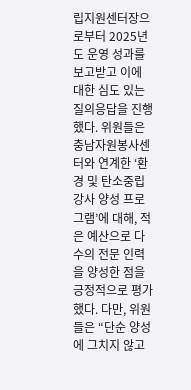립지원센터장으로부터 2025년도 운영 성과를 보고받고 이에 대한 심도 있는 질의응답을 진행했다. 위원들은 충남자원봉사센터와 연계한 ‘환경 및 탄소중립 강사 양성 프로그램’에 대해, 적은 예산으로 다수의 전문 인력을 양성한 점을 긍정적으로 평가했다. 다만, 위원들은 “단순 양성에 그치지 않고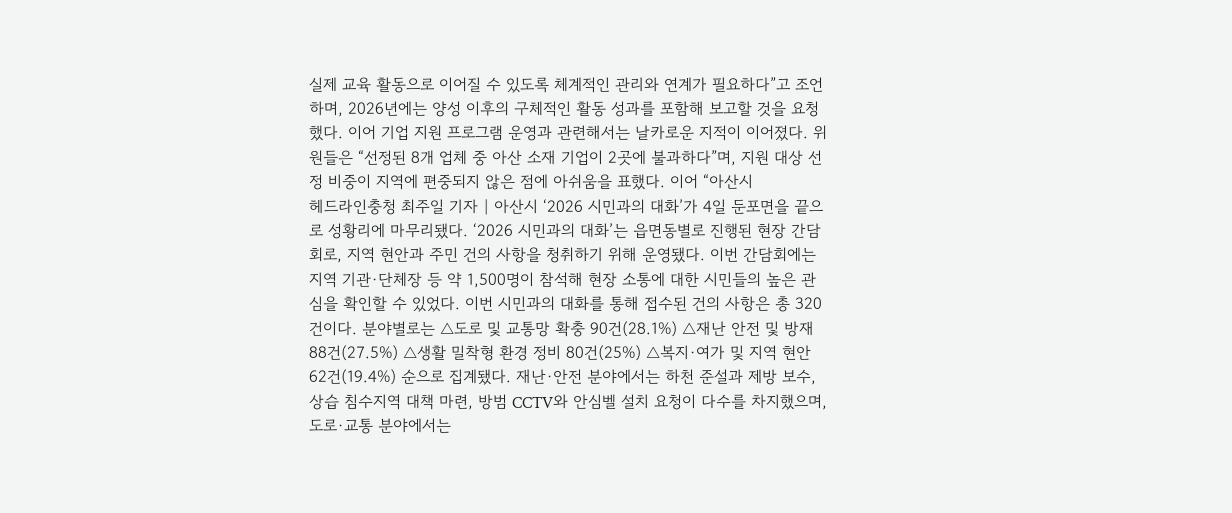실제 교육 활동으로 이어질 수 있도록 체계적인 관리와 연계가 필요하다”고 조언하며, 2026년에는 양성 이후의 구체적인 활동 성과를 포함해 보고할 것을 요청했다. 이어 기업 지원 프로그램 운영과 관련해서는 날카로운 지적이 이어졌다. 위원들은 “선정된 8개 업체 중 아산 소재 기업이 2곳에 불과하다”며, 지원 대상 선정 비중이 지역에 편중되지 않은 점에 아쉬움을 표했다. 이어 “아산시
헤드라인충청 최주일 기자 | 아산시 ‘2026 시민과의 대화’가 4일 둔포면을 끝으로 성황리에 마무리됐다. ‘2026 시민과의 대화’는 읍면동별로 진행된 현장 간담회로, 지역 현안과 주민 건의 사항을 청취하기 위해 운영됐다. 이번 간담회에는 지역 기관·단체장 등 약 1,500명이 참석해 현장 소통에 대한 시민들의 높은 관심을 확인할 수 있었다. 이번 시민과의 대화를 통해 접수된 건의 사항은 총 320건이다. 분야별로는 △도로 및 교통망 확충 90건(28.1%) △재난 안전 및 방재 88건(27.5%) △생활 밀착형 환경 정비 80건(25%) △복지·여가 및 지역 현안 62건(19.4%) 순으로 집계됐다. 재난·안전 분야에서는 하천 준설과 제방 보수, 상습 침수지역 대책 마련, 방범 CCTV와 안심벨 설치 요청이 다수를 차지했으며, 도로·교통 분야에서는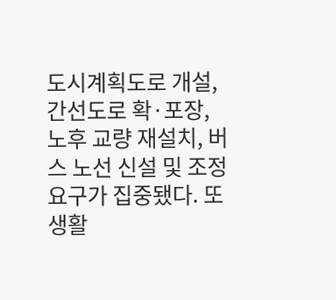도시계획도로 개설, 간선도로 확·포장, 노후 교량 재설치, 버스 노선 신설 및 조정 요구가 집중됐다. 또 생활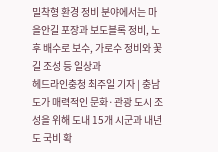밀착형 환경 정비 분야에서는 마을안길 포장과 보도블록 정비, 노후 배수로 보수, 가로수 정비와 꽃길 조성 등 일상과
헤드라인충청 최주일 기자 | 충남도가 매력적인 문화·관광 도시 조성을 위해 도내 15개 시군과 내년도 국비 확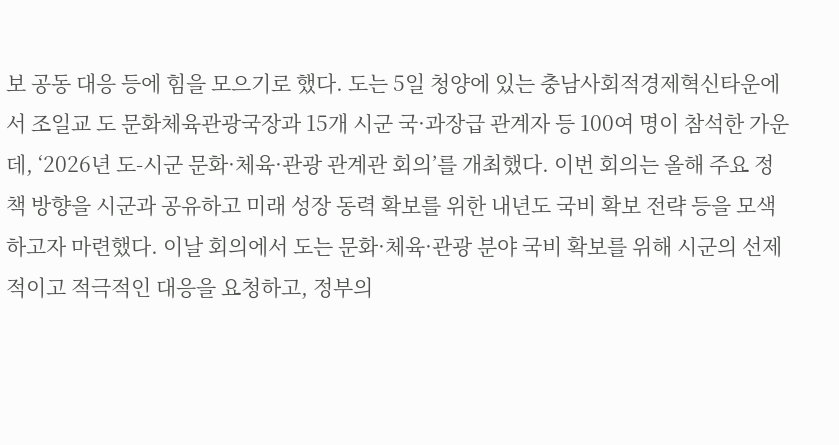보 공동 대응 등에 힘을 모으기로 했다. 도는 5일 청양에 있는 충남사회적경제혁신타운에서 조일교 도 문화체육관광국장과 15개 시군 국·과장급 관계자 등 100여 명이 참석한 가운데, ‘2026년 도-시군 문화·체육·관광 관계관 회의’를 개최했다. 이번 회의는 올해 주요 정책 방향을 시군과 공유하고 미래 성장 동력 확보를 위한 내년도 국비 확보 전략 등을 모색하고자 마련했다. 이날 회의에서 도는 문화·체육·관광 분야 국비 확보를 위해 시군의 선제적이고 적극적인 대응을 요청하고, 정부의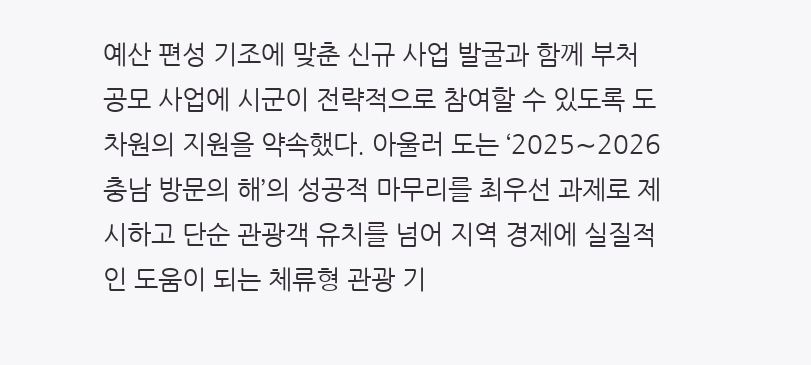예산 편성 기조에 맞춘 신규 사업 발굴과 함께 부처 공모 사업에 시군이 전략적으로 참여할 수 있도록 도 차원의 지원을 약속했다. 아울러 도는 ‘2025∼2026 충남 방문의 해’의 성공적 마무리를 최우선 과제로 제시하고 단순 관광객 유치를 넘어 지역 경제에 실질적인 도움이 되는 체류형 관광 기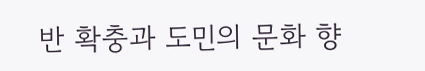반 확충과 도민의 문화 향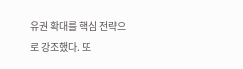유권 확대를 핵심 전략으로 강조했다. 또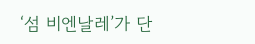‘섬 비엔날레’가 단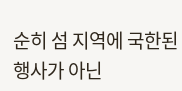순히 섬 지역에 국한된 행사가 아닌